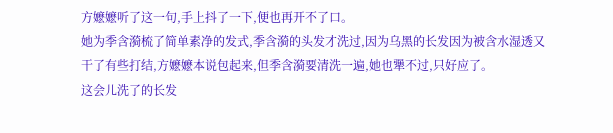方嬷嬷听了这一句,手上抖了一下,便也再开不了口。
她为季含漪梳了简单素净的发式,季含漪的头发才洗过,因为乌黑的长发因为被含水湿透又干了有些打结,方嬷嬷本说包起来,但季含漪要清洗一遍,她也犟不过,只好应了。
这会儿洗了的长发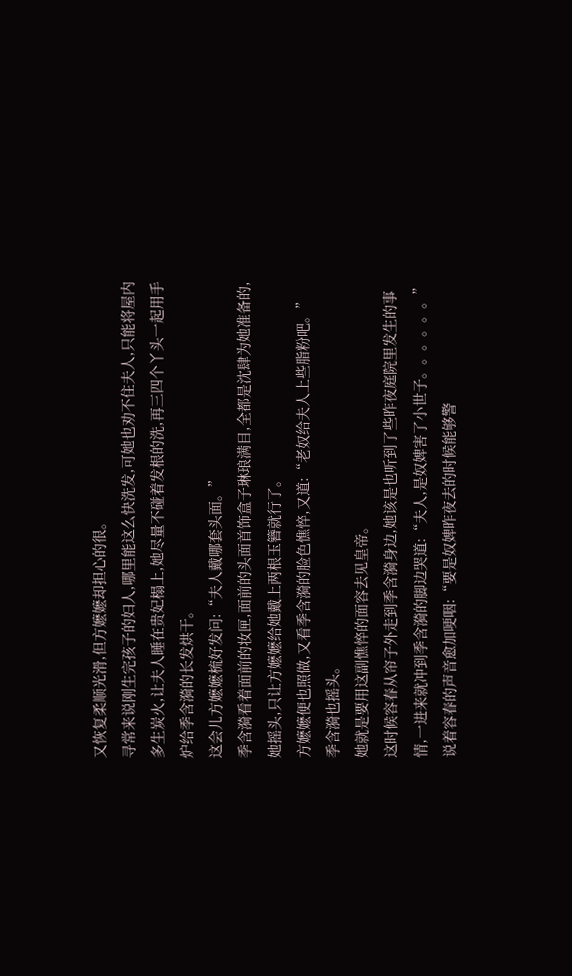又恢复柔顺光滑,但方嬷嬷却担心的很。
寻常来说刚生完孩子的妇人,哪里能这么快洗发,可她也劝不住夫人,只能将屋内多生炭火,让夫人睡在贵妃榻上,她尽量不碰着发根的洗,再三四个丫头一起用手炉给季含漪的长发烘干。
这会儿方嬷嬷梳好发问:“夫人戴哪套头面。”
季含漪看着面前的妆匣,面前的头面首饰盒子琳琅满目,全都是沈肆为她准备的,她摇头,只让方嬷嬷给她戴上两根玉簪就行了。
方嬷嬷便也照做,又看季含漪的脸色憔悴,又道:“老奴给夫人上些脂粉吧。”
季含漪也摇头。
她就是要用这副憔悴的面容去见皇帝。
这时候容春从帘子外走到季含漪身边,她该是也听到了些昨夜庭院里发生的事情,一进来就冲到季含漪的脚边哭道:“夫人,是奴婢害了小世子。。。。。。”
说着容春的声音愈加哽咽:“要是奴婢昨夜去的时候能够警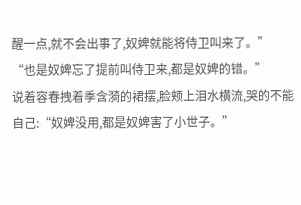醒一点,就不会出事了,奴婢就能将侍卫叫来了。”
“也是奴婢忘了提前叫侍卫来,都是奴婢的错。”
说着容春拽着季含漪的裙摆,脸颊上泪水横流,哭的不能自己:“奴婢没用,都是奴婢害了小世子。”